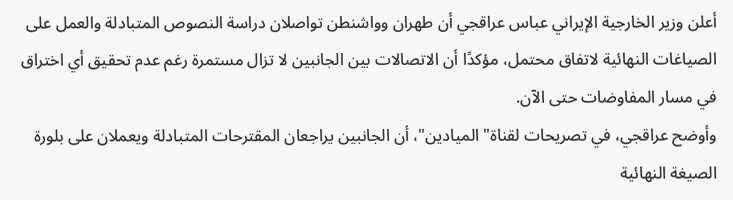أعلن وزير الخارجية الإيراني عباس عراقجي أن طهران وواشنطن تواصلان دراسة النصوص المتبادلة والعمل على الصياغات النهائية لاتفاق محتمل، مؤكدًا أن الاتصالات بين الجانبين لا تزال مستمرة رغم عدم تحقيق أي اختراق في مسار المفاوضات حتى الآن.
وأوضح عراقجي، في تصريحات لقناة" الميادين"، أن الجانبين يراجعان المقترحات المتبادلة ويعملان على بلورة الصيغة النهائية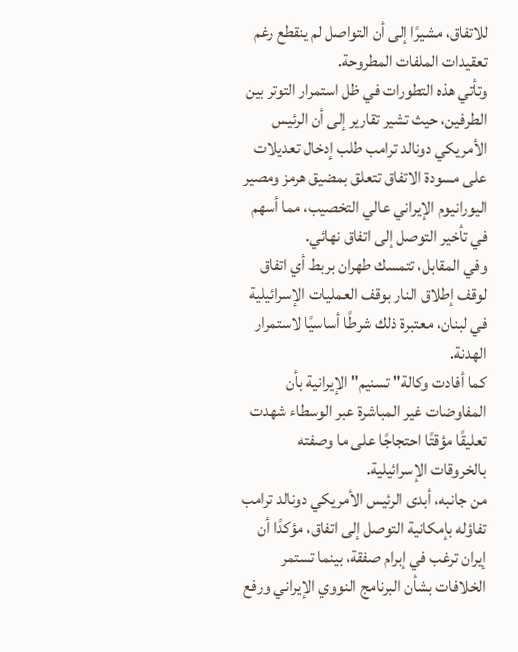للاتفاق، مشيرًا إلى أن التواصل لم ينقطع رغم تعقيدات الملفات المطروحة.
وتأتي هذه التطورات في ظل استمرار التوتر بين الطرفين، حيث تشير تقارير إلى أن الرئيس الأمريكي دونالد ترامب طلب إدخال تعديلات على مسودة الاتفاق تتعلق بمضيق هرمز ومصير اليورانيوم الإيراني عالي التخصيب، مما أسهم في تأخير التوصل إلى اتفاق نهائي.
وفي المقابل، تتمسك طهران بربط أي اتفاق لوقف إطلاق النار بوقف العمليات الإسرائيلية في لبنان، معتبرة ذلك شرطًا أساسيًا لاستمرار الهدنة.
كما أفادت وكالة" تسنيم" الإيرانية بأن المفاوضات غير المباشرة عبر الوسطاء شهدت تعليقًا مؤقتًا احتجاجًا على ما وصفته بالخروقات الإسرائيلية.
من جانبه، أبدى الرئيس الأمريكي دونالد ترامب تفاؤله بإمكانية التوصل إلى اتفاق، مؤكدًا أن إيران ترغب في إبرام صفقة، بينما تستمر الخلافات بشأن البرنامج النووي الإيراني ورفع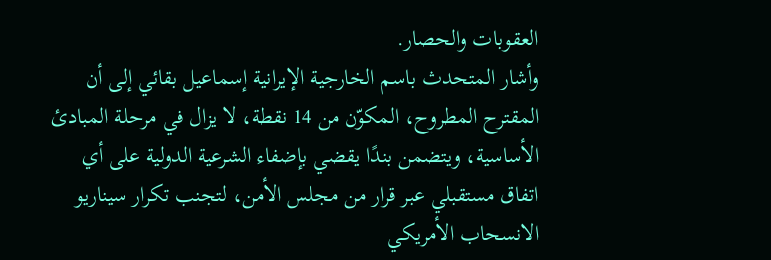العقوبات والحصار.
وأشار المتحدث باسم الخارجية الإيرانية إسماعيل بقائي إلى أن المقترح المطروح، المكوّن من 14 نقطة، لا يزال في مرحلة المبادئ الأساسية، ويتضمن بندًا يقضي بإضفاء الشرعية الدولية على أي اتفاق مستقبلي عبر قرار من مجلس الأمن، لتجنب تكرار سيناريو الانسحاب الأمريكي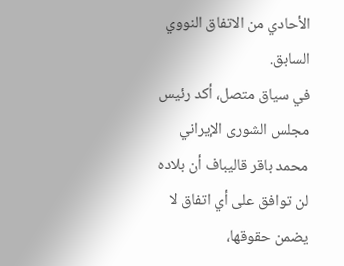الأحادي من الاتفاق النووي السابق.
في سياق متصل، أكد رئيس مجلس الشورى الإيراني محمد باقر قاليباف أن بلاده لن توافق على أي اتفاق لا يضمن حقوقها،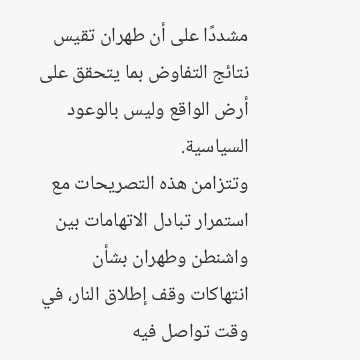مشددًا على أن طهران تقيس نتائج التفاوض بما يتحقق على أرض الواقع وليس بالوعود السياسية.
وتتزامن هذه التصريحات مع استمرار تبادل الاتهامات بين واشنطن وطهران بشأن انتهاكات وقف إطلاق النار، في وقت تواصل فيه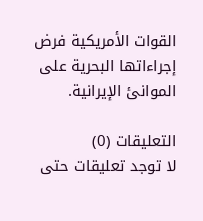القوات الأمريكية فرض إجراءاتها البحرية على الموانئ الإيرانية.

التعليقات (0)
لا توجد تعليقات حتى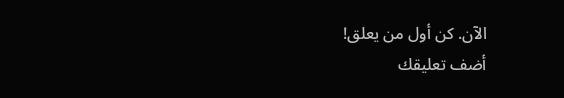الآن. كن أول من يعلق!
أضف تعليقك